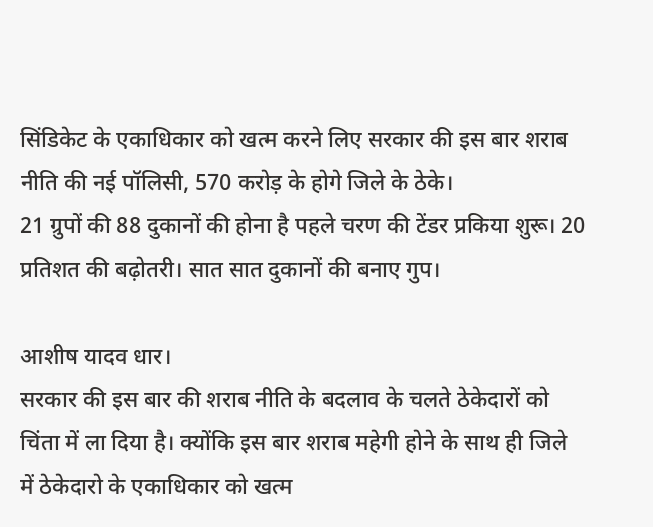सिंडिकेट के एकाधिकार को खत्म करने लिए सरकार की इस बार शराब नीति की नई पॉलिसी, 570 करोड़ के होगे जिले के ठेके।
21 ग्रुपों की 88 दुकानों की होना है पहले चरण की टेंडर प्रकिया शुरू। 20 प्रतिशत की बढ़ोतरी। सात सात दुकानों की बनाए गुप।

आशीष यादव धार।
सरकार की इस बार की शराब नीति के बदलाव के चलते ठेकेदारों को चिंता में ला दिया है। क्योंकि इस बार शराब महेगी होने के साथ ही जिले में ठेकेदारो के एकाधिकार को खत्म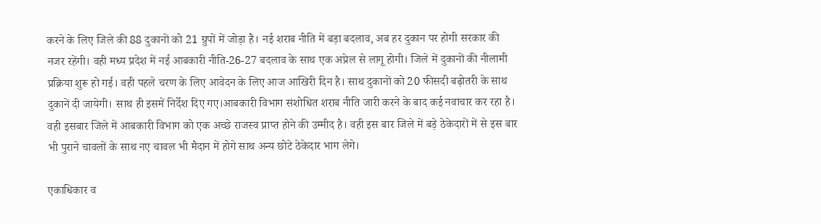करने के लिए जिले की 88 दुकानों को 21 ग्रुपों में जोड़ा है। नई शराब नीति में बड़ा बदलाव, अब हर दुकान पर होगी सरकार की नजर रहेंगी। वही मध्य प्रदेश में नई आबकारी नीति-26-27 बदलाव के साथ एक अप्रेल से लागू होगी। जिले में दुकानों की नीलामी प्रक्रिया शुरू हो गई। वही पहले चरण के लिए आवेदन के लिए आज आखिरी दिन है। साथ दुकानों को 20 फीसदी बढ़ोतरी के साथ दुकानें दी जायेगी। साथ ही इसमें निर्देश दिए गए।आबकारी विभाग संशोधित शराब नीति जारी करने के बाद कई नवाचार कर रहा है। वही इसबार जिले में आबकारी विभाग को एक अच्छे राजस्व प्राप्त होने की उम्मीद है। वही इस बार जिले में बड़े ठेकेदारों में से इस बार भी पुराने चावलों के साथ नए चावल भी मैदान में होगे साथ अन्य छोटे ठेकेदार भाग लेगे।

एकाधिकार व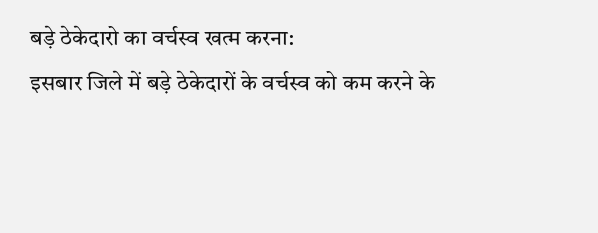बड़े ठेकेदारो का वर्चस्व खत्म करना:
इसबार जिले में बड़े ठेकेदारों के वर्चस्व को कम करने के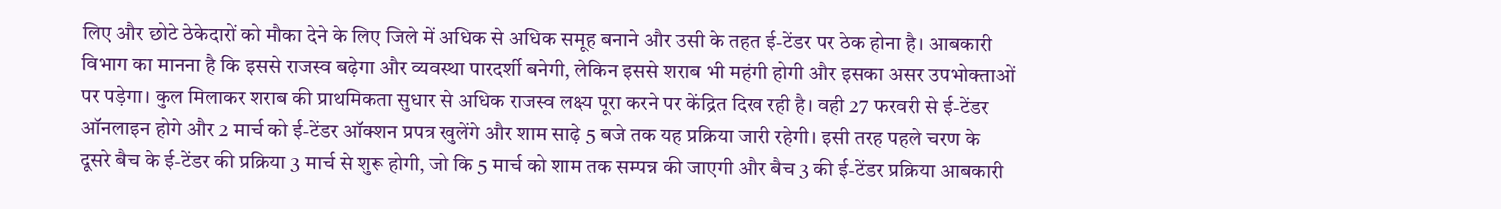लिए और छोटे ठेकेदारों को मौका देने के लिए जिले में अधिक से अधिक समूह बनाने और उसी के तहत ई-टेंडर पर ठेक होना है। आबकारी विभाग का मानना है कि इससे राजस्व बढ़ेगा और व्यवस्था पारदर्शी बनेगी, लेकिन इससे शराब भी महंगी होगी और इसका असर उपभोक्ताओं पर पड़ेगा। कुल मिलाकर शराब की प्राथमिकता सुधार से अधिक राजस्व लक्ष्य पूरा करने पर केंद्रित दिख रही है। वही 27 फरवरी से ई-टेंडर ऑनलाइन होगे और 2 मार्च को ई-टेंडर ऑक्शन प्रपत्र खुलेंगे और शाम साढ़े 5 बजे तक यह प्रक्रिया जारी रहेगी। इसी तरह पहले चरण के दूसरे बैच के ई-टेंडर की प्रक्रिया 3 मार्च से शुरू होगी, जो कि 5 मार्च को शाम तक सम्पन्न की जाएगी और बैच 3 की ई-टेंडर प्रक्रिया आबकारी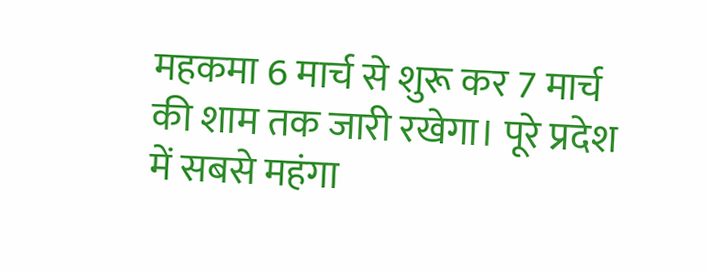महकमा 6 मार्च से शुरू कर 7 मार्च की शाम तक जारी रखेगा। पूरे प्रदेश में सबसे महंगा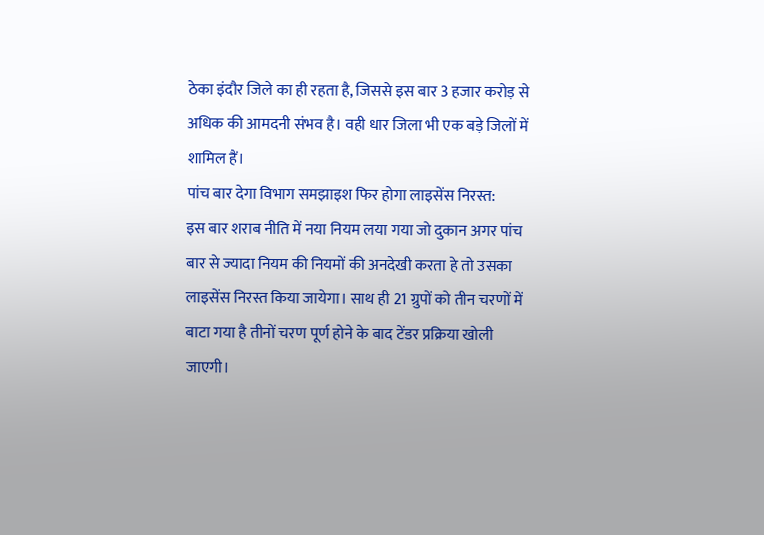ठेका इंदौर जिले का ही रहता है, जिससे इस बार 3 हजार करोड़ से अधिक की आमदनी संभव है। वही धार जिला भी एक बड़े जिलों में शामिल हैं।
पांच बार देगा विभाग समझाइश फिर होगा लाइसेंस निरस्त:
इस बार शराब नीति में नया नियम लया गया जो दुकान अगर पांच बार से ज्यादा नियम की नियमों की अनदेखी करता हे तो उसका लाइसेंस निरस्त किया जायेगा। साथ ही 21 ग्रुपों को तीन चरणों में बाटा गया है तीनों चरण पूर्ण होने के बाद टेंडर प्रक्रिया खोली जाएगी।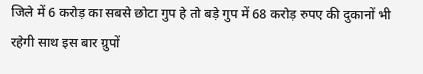जिले में 6 करोड़ का सबसे छोटा गुप हे तो बड़े गुप में 68 करोड़ रुपए की दुकानों भी रहेगी साथ इस बार ग्रुपों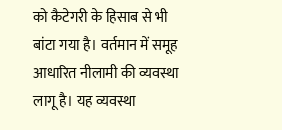को कैटेगरी के हिसाब से भी बांटा गया है। वर्तमान में समूह आधारित नीलामी की व्यवस्था लागू है। यह व्यवस्था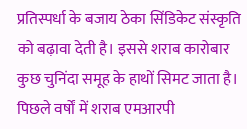प्रतिस्पर्धा के बजाय ठेका सिंडिकेट संस्कृति को बढ़ावा देती है। इससे शराब कारोबार कुछ चुनिंदा समूह के हाथों सिमट जाता है। पिछले वर्षों में शराब एमआरपी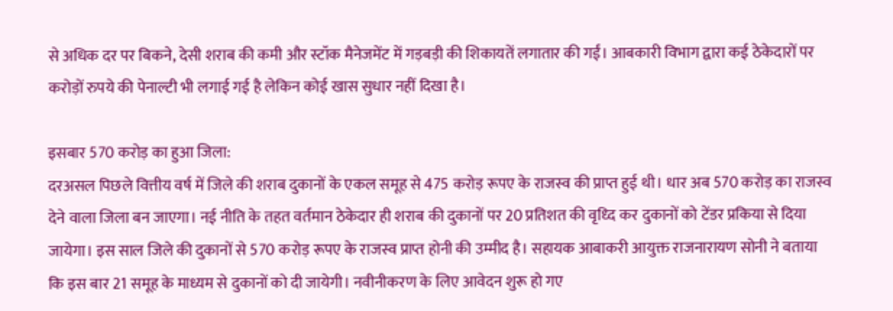से अधिक दर पर बिकने, देसी शराब की कमी और स्टॉक मैनेजमेंट में गड़बड़ी की शिकायतें लगातार की गईं। आबकारी विभाग द्वारा कई ठेकेदारों पर करोड़ों रुपये की पेनाल्टी भी लगाई गई है लेकिन कोई खास सुधार नहीं दिखा है।

इसबार 570 करोड़ का हुआ जिला:
दरअसल पिछले वित्तीय वर्ष में जिले की शराब दुकानों के एकल समूह से 475 करोड़ रूपए के राजस्व की प्राप्त हुई थी। धार अब 570 करोड़ का राजस्व देने वाला जिला बन जाएगा। नई नीति के तहत वर्तमान ठेकेदार ही शराब की दुकानों पर 20 प्रतिशत की वृध्दि कर दुकानों को टेंडर प्रकिया से दिया जायेगा। इस साल जिले की दुकानों से 570 करोड़ रूपए के राजस्व प्राप्त होनी की उम्मीद है। सहायक आबाकरी आयुक्त राजनारायण सोनी ने बताया कि इस बार 21 समूह के माध्यम से दुकानों को दी जायेगी। नवीनीकरण के लिए आवेदन शुरू हो गए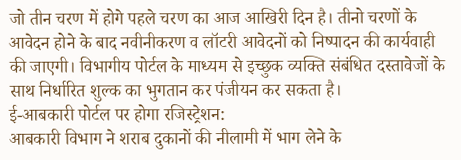जो तीन चरण में होगे पहले चरण का आज आखिरी दिन है। तीनो चरणों के आवेदन होने के बाद नवीनीकरण व लॉटरी आवेदनों को निष्पादन की कार्यवाही की जाएगी। विभागीय पोर्टल के माध्यम से इच्छुक व्यक्ति संबंधित दस्तावेजों के साथ निर्धारित शुल्क का भुगतान कर पंजीयन कर सकता है।
ई-आबकारी पोर्टल पर होगा रजिस्ट्रेशन:
आबकारी विभाग ने शराब दुकानों की नीलामी में भाग लेने के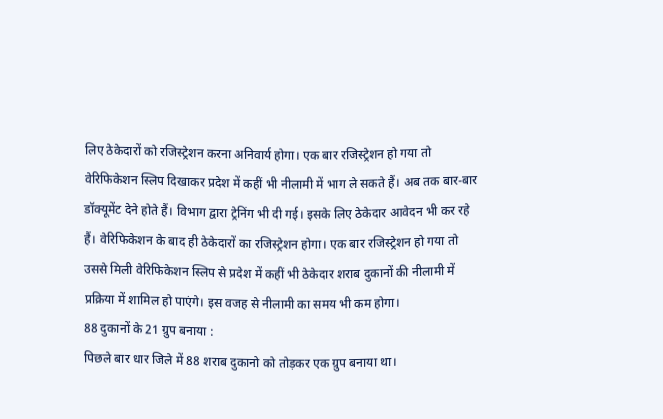लिए ठेकेदारों को रजिस्ट्रेशन करना अनिवार्य होगा। एक बार रजिस्ट्रेशन हो गया तो वेरिफिकेशन स्लिप दिखाकर प्रदेश में कहीं भी नीलामी में भाग ले सकते हैं। अब तक बार-बार डॉक्यूमेंट देने होते हैं। विभाग द्वारा ट्रेनिंग भी दी गई। इसके लिए ठेकेदार आवेदन भी कर रहे हैं। वेरिफिकेशन के बाद ही ठेकेदारों का रजिस्ट्रेशन होगा। एक बार रजिस्ट्रेशन हो गया तो उससे मिली वेरिफिकेशन स्लिप से प्रदेश में कहीं भी ठेकेदार शराब दुकानों की नीलामी में प्रक्रिया में शामिल हो पाएंगे। इस वजह से नीलामी का समय भी कम होगा।
88 दुकानों के 21 ग्रुप बनाया :
पिछले बार धार जिले में 88 शराब दुकानो को तोड़कर एक ग्रुप बनाया था।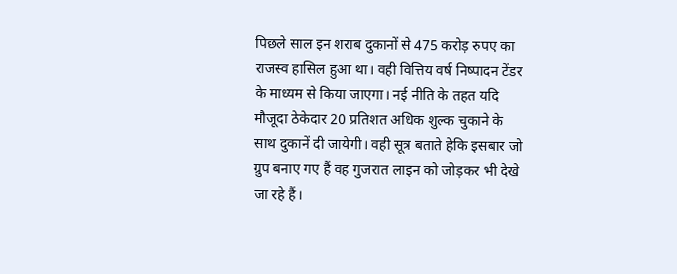पिछले साल इन शराब दुकानों से 475 करोड़ रुपए का राजस्व हासिल हुआ था। वही वित्तिय वर्ष निष्पादन टेंडर के माध्यम से किया जाएगा। नई नीति के तहत यदि मौजूदा ठेकेदार 20 प्रतिशत अधिक शुल्क चुकाने के साथ दुकानें दी जायेगी। वही सूत्र बताते हेकि इसबार जो ग्रुप बनाए गए हैं वह गुजरात लाइन को जोड़कर भी देखे जा रहे हैं।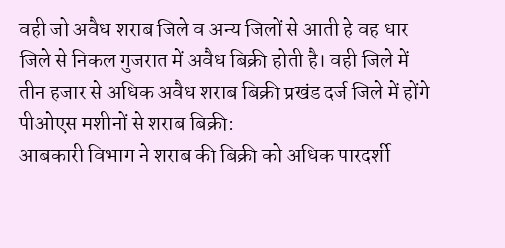वही जो अवैध शराब जिले व अन्य जिलों से आती हे वह धार जिले से निकल गुजरात में अवैध बिक्री होती है। वही जिले में तीन हजार से अधिक अवैध शराब बिक्री प्रखंड दर्ज जिले में होंगे
पीओएस मशीनों से शराब बिक्री:
आबकारी विभाग ने शराब की बिक्री को अधिक पारदर्शी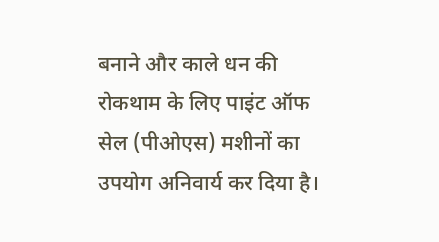बनाने और काले धन की रोकथाम के लिए पाइंट ऑफ सेल (पीओएस) मशीनों का उपयोग अनिवार्य कर दिया है।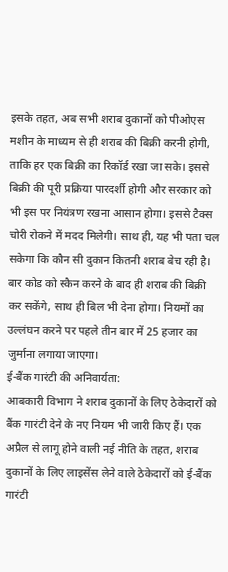इसके तहत, अब सभी शराब दुकानों को पीओएस मशीन के माध्यम से ही शराब की बिक्री करनी होगी, ताकि हर एक बिक्री का रिकॉर्ड रखा जा सके। इससे बिक्री की पूरी प्रक्रिया पारदर्शी होगी और सरकार को भी इस पर नियंत्रण रखना आसान होगा। इससे टैक्स चोरी रोकने में मदद मिलेगी। साथ ही, यह भी पता चल सकेगा कि कौन सी दुकान कितनी शराब बेच रही है। बार कोड को स्कैन करने के बाद ही शराब की बिक्री कर सकेंगे, साथ ही बिल भी देना होगा। नियमों का उल्लंघन करने पर पहले तीन बार में 25 हजार का जुर्माना लगाया जाएगा।
ई-बैंक गारंटी की अनिवार्यता:
आबकारी विभाग ने शराब दुकानों के लिए ठेकेदारों को बैंक गारंटी देने के नए नियम भी जारी किए हैं। एक अप्रैल से लागू होने वाली नई नीति के तहत, शराब दुकानों के लिए लाइसेंस लेने वाले ठेकेदारों को ई-बैंक गारंटी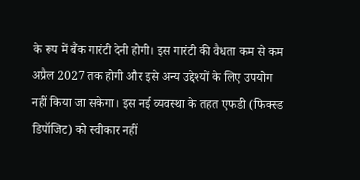के रूप में बैंक गारंटी देनी होगी। इस गारंटी की वैधता कम से कम अप्रैल 2027 तक होगी और इसे अन्य उद्देश्यों के लिए उपयोग नहीं किया जा सकेगा। इस नई व्यवस्था के तहत एफडी (फिक्स्ड डिपॉजिट) को स्वीकार नहीं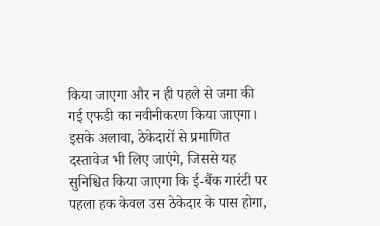किया जाएगा और न ही पहले से जमा की गई एफडी का नवीनीकरण किया जाएगा। इसके अलावा, ठेकेदारों से प्रमाणित दस्तावेज भी लिए जाएंगे, जिससे यह सुनिश्चित किया जाएगा कि ई-बैंक गारंटी पर पहला हक केवल उस ठेकेदार के पास होगा,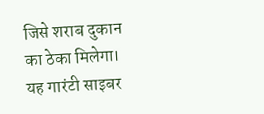जिसे शराब दुकान का ठेका मिलेगा। यह गारंटी साइबर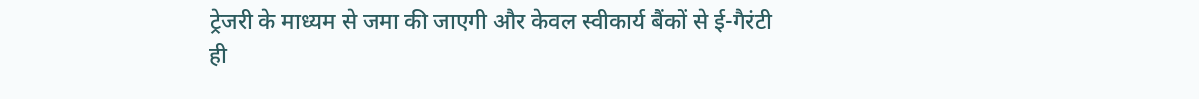ट्रेजरी के माध्यम से जमा की जाएगी और केवल स्वीकार्य बैंकों से ई-गैरंटी ही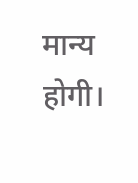मान्य होगी।